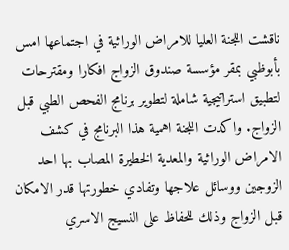ناقشت اللجنة العليا للامراض الوراثية في اجتماعها امس بأبوظبي بمقر مؤسسة صندوق الزواج افكارا ومقترحات لتطبيق استراتيجية شاملة لتطوير برنامج الفحص الطبي قبل الزواج. واكدت اللجنة اهمية هذا البرنامج في كشف الامراض الوراثية والمعدية الخطيرة المصاب بها احد الزوجين ووسائل علاجها وتفادي خطورتها قدر الامكان قبل الزواج وذلك للحفاظ على النسيج الاسري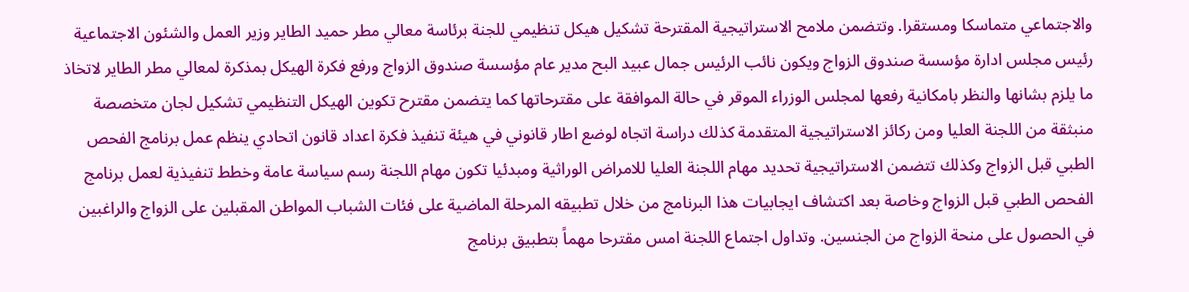والاجتماعي متماسكا ومستقرا. وتتضمن ملامح الاستراتيجية المقترحة تشكيل هيكل تنظيمي للجنة برئاسة معالي مطر حميد الطاير وزير العمل والشئون الاجتماعية رئيس مجلس ادارة مؤسسة صندوق الزواج ويكون نائب الرئيس جمال عبيد البح مدير عام مؤسسة صندوق الزواج ورفع فكرة الهيكل بمذكرة لمعالي مطر الطاير لاتخاذ ما يلزم بشانها والنظر بامكانية رفعها لمجلس الوزراء الموقر في حالة الموافقة على مقترحاتها كما يتضمن مقترح تكوين الهيكل التنظيمي تشكيل لجان متخصصة منبثقة من اللجنة العليا ومن ركائز الاستراتيجية المتقدمة كذلك دراسة اتجاه لوضع اطار قانوني في هيئة تنفيذ فكرة اعداد قانون اتحادي ينظم عمل برنامج الفحص الطبي قبل الزواج وكذلك تتضمن الاستراتيجية تحديد مهام اللجنة العليا للامراض الوراثية ومبدئيا تكون مهام اللجنة رسم سياسة عامة وخطط تنفيذية لعمل برنامج الفحص الطبي قبل الزواج وخاصة بعد اكتشاف ايجابيات هذا البرنامج من خلال تطبيقه المرحلة الماضية على فئات الشباب المواطن المقبلين على الزواج والراغبين في الحصول على منحة الزواج من الجنسين. وتداول اجتماع اللجنة امس مقترحا مهماً بتطبيق برنامج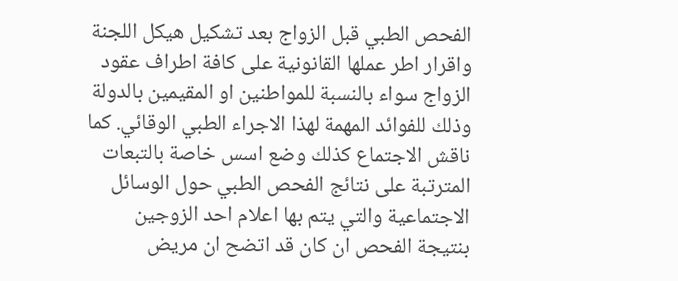الفحص الطبي قبل الزواج بعد تشكيل هيكل اللجنة واقرار اطر عملها القانونية على كافة اطراف عقود الزواج سواء بالنسبة للمواطنين او المقيمين بالدولة وذلك للفوائد المهمة لهذا الاجراء الطبي الوقائي. كما ناقش الاجتماع كذلك وضع اسس خاصة بالتبعات المترتبة على نتائج الفحص الطبي حول الوسائل الاجتماعية والتي يتم بها اعلام احد الزوجين بنتيجة الفحص ان كان قد اتضح ان مريض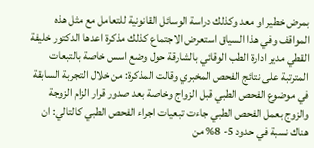بمرض خطير او معد وكذلك دراسة الوسائل القانونية للتعامل مع مثل هذه المواقف وفي هذا السياق استعرض الاجتماع كذلك مذكرة اعدها الدكتور خليفة القطي مدير ادارة الطب الوقائي بالشارقة حول وضع اسس خاصة بالتبعات المترتبة على نتائج الفحص المخبري وقالت المذكرة: من خلال التجربة السابقة في موضوع الفحص الطبي قبل الزواج وخاصة بعد صدور قرار الزام الزوجة والزوج بعمل الفحص الطبي جاءت تبعيات اجراء الفحص الطبي كالتالي: ان هناك نسبة في حدود 5- 8% من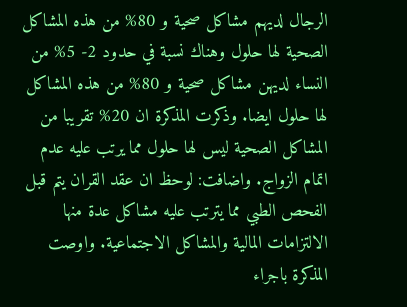الرجال لديهم مشاكل صحية و 80% من هذه المشاكل الصحية لها حلول وهناك نسبة في حدود 2- 5% من النساء لديهن مشاكل صحية و 80% من هذه المشاكل لها حلول ايضا. وذكرت المذكرة ان 20% تقريبا من المشاكل الصحية ليس لها حلول مما يرتب عليه عدم اتمام الزواج. واضافت: لوحظ ان عقد القران يتم قبل الفحص الطبي مما يترتب عليه مشاكل عدة منها الالتزامات المالية والمشاكل الاجتماعية. واوصت المذكرة باجراء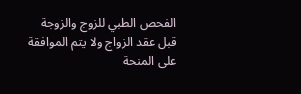الفحص الطبي للزوج والزوجة قبل عقد الزواج ولا يتم الموافقة على المنحة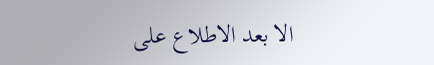الا بعد الاطلاع على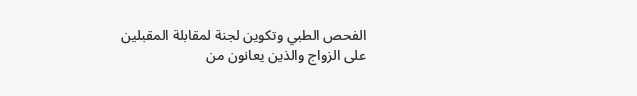الفحص الطبي وتكوين لجنة لمقابلة المقبلين على الزواج والذين يعانون من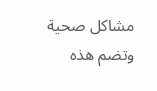مشاكل صحية وتضم هذه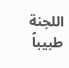اللجنة طبيباً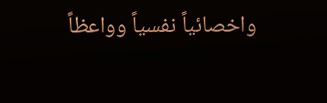واخصائياً نفسياً وواعظاً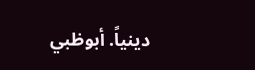دينياً. أبوظبي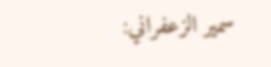سمير الزعفراني: